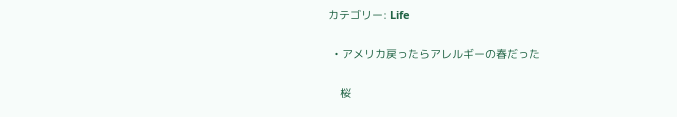カテゴリー: Life

  • アメリカ戻ったらアレルギーの春だった

    桜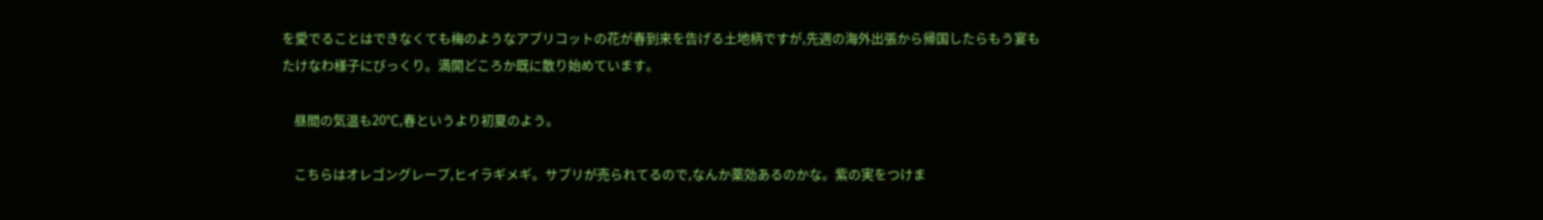を愛でることはできなくても梅のようなアプリコットの花が春到来を告げる土地柄ですが,先週の海外出張から帰国したらもう宴もたけなわ様子にびっくり。満開どころか既に散り始めています。

    昼間の気温も20℃,春というより初夏のよう。

    こちらはオレゴングレープ,ヒイラギメギ。サプリが売られてるので,なんか薬効あるのかな。紫の実をつけま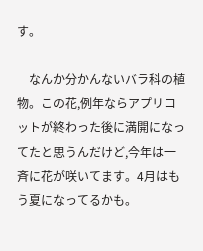す。

    なんか分かんないバラ科の植物。この花,例年ならアプリコットが終わった後に満開になってたと思うんだけど,今年は一斉に花が咲いてます。4月はもう夏になってるかも。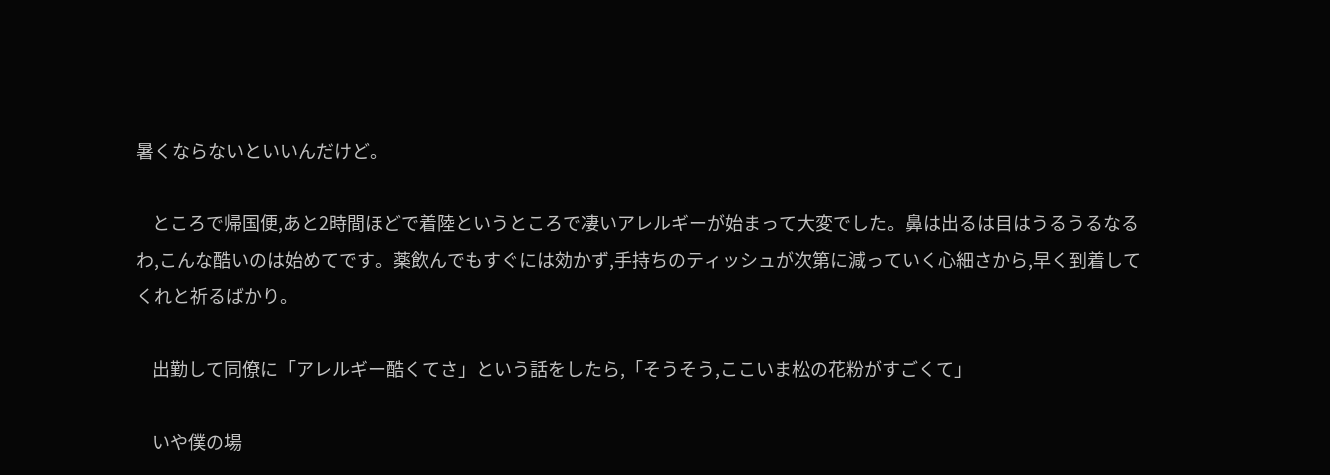暑くならないといいんだけど。

    ところで帰国便,あと2時間ほどで着陸というところで凄いアレルギーが始まって大変でした。鼻は出るは目はうるうるなるわ,こんな酷いのは始めてです。薬飲んでもすぐには効かず,手持ちのティッシュが次第に減っていく心細さから,早く到着してくれと祈るばかり。

    出勤して同僚に「アレルギー酷くてさ」という話をしたら,「そうそう,ここいま松の花粉がすごくて」

    いや僕の場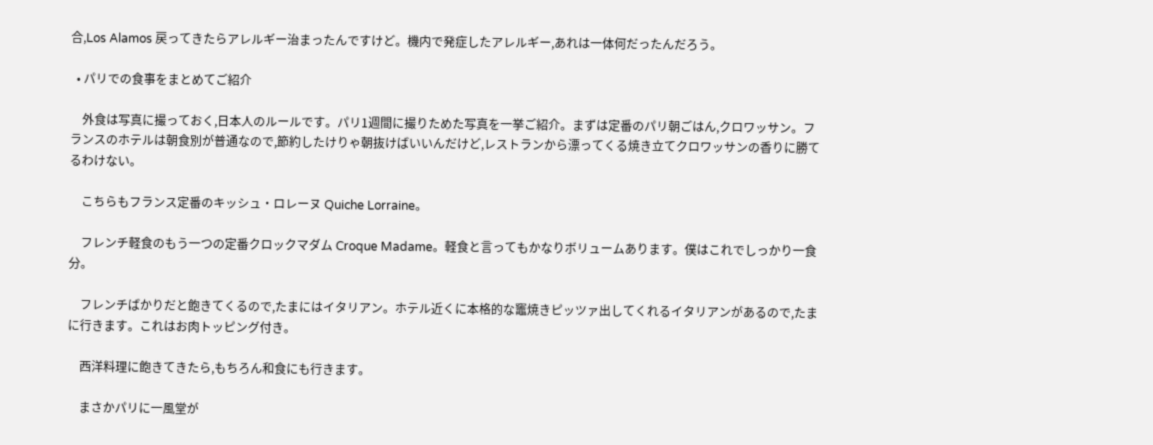合,Los Alamos 戻ってきたらアレルギー治まったんですけど。機内で発症したアレルギー,あれは一体何だったんだろう。

  • パリでの食事をまとめてご紹介

    外食は写真に撮っておく,日本人のルールです。パリ1週間に撮りためた写真を一挙ご紹介。まずは定番のパリ朝ごはん,クロワッサン。フランスのホテルは朝食別が普通なので,節約したけりゃ朝抜けばいいんだけど,レストランから漂ってくる焼き立てクロワッサンの香りに勝てるわけない。

    こちらもフランス定番のキッシュ・ロレーヌ Quiche Lorraine。

    フレンチ軽食のもう一つの定番クロックマダム Croque Madame。軽食と言ってもかなりボリュームあります。僕はこれでしっかり一食分。

    フレンチばかりだと飽きてくるので,たまにはイタリアン。ホテル近くに本格的な竈焼きピッツァ出してくれるイタリアンがあるので,たまに行きます。これはお肉トッピング付き。

    西洋料理に飽きてきたら,もちろん和食にも行きます。

    まさかパリに一風堂が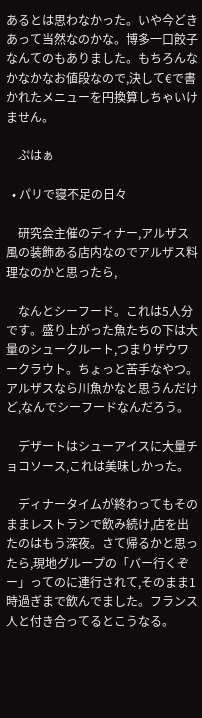あるとは思わなかった。いや今どきあって当然なのかな。博多一口餃子なんてのもありました。もちろんなかなかなお値段なので,決して€で書かれたメニューを円換算しちゃいけません。

    ぷはぁ

  • パリで寝不足の日々

    研究会主催のディナー,アルザス風の装飾ある店内なのでアルザス料理なのかと思ったら,

    なんとシーフード。これは5人分です。盛り上がった魚たちの下は大量のシュークルート,つまりザウワークラウト。ちょっと苦手なやつ。アルザスなら川魚かなと思うんだけど,なんでシーフードなんだろう。

    デザートはシューアイスに大量チョコソース,これは美味しかった。

    ディナータイムが終わってもそのままレストランで飲み続け,店を出たのはもう深夜。さて帰るかと思ったら,現地グループの「バー行くぞー」ってのに連行されて,そのまま1時過ぎまで飲んでました。フランス人と付き合ってるとこうなる。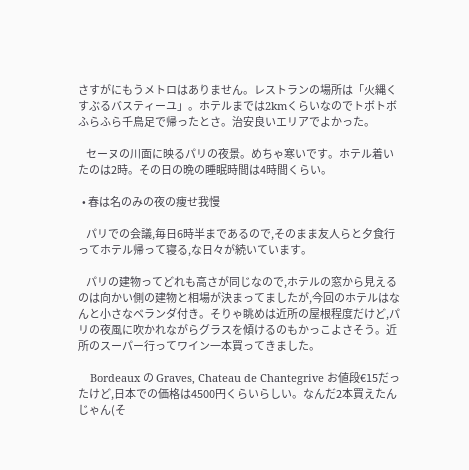さすがにもうメトロはありません。レストランの場所は「火縄くすぶるバスティーユ」。ホテルまでは2kmくらいなのでトボトボふらふら千鳥足で帰ったとさ。治安良いエリアでよかった。

    セーヌの川面に映るパリの夜景。めちゃ寒いです。ホテル着いたのは2時。その日の晩の睡眠時間は4時間くらい。

  • 春は名のみの夜の痩せ我慢

    パリでの会議,毎日6時半まであるので,そのまま友人らと夕食行ってホテル帰って寝る,な日々が続いています。

    パリの建物ってどれも高さが同じなので,ホテルの窓から見えるのは向かい側の建物と相場が決まってましたが,今回のホテルはなんと小さなベランダ付き。そりゃ眺めは近所の屋根程度だけど,パリの夜風に吹かれながらグラスを傾けるのもかっこよさそう。近所のスーパー行ってワイン一本買ってきました。

    Bordeaux の Graves, Chateau de Chantegrive お値段€15だったけど,日本での価格は4500円くらいらしい。なんだ2本買えたんじゃん(そ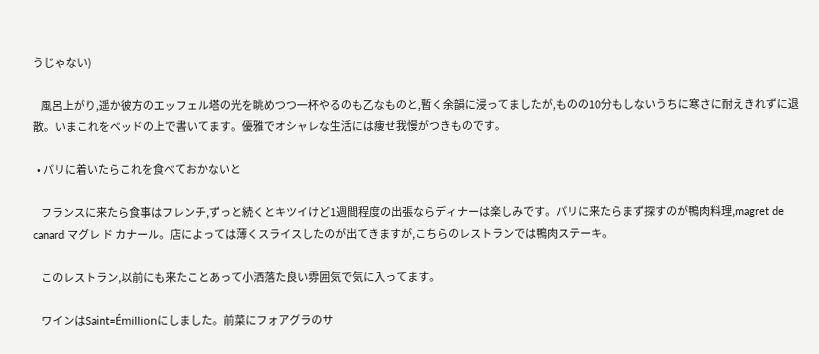うじゃない)

    風呂上がり,遥か彼方のエッフェル塔の光を眺めつつ一杯やるのも乙なものと,暫く余韻に浸ってましたが,ものの10分もしないうちに寒さに耐えきれずに退散。いまこれをベッドの上で書いてます。優雅でオシャレな生活には痩せ我慢がつきものです。

  • パリに着いたらこれを食べておかないと

    フランスに来たら食事はフレンチ,ずっと続くとキツイけど1週間程度の出張ならディナーは楽しみです。パリに来たらまず探すのが鴨肉料理,magret de canard マグレ ド カナール。店によっては薄くスライスしたのが出てきますが,こちらのレストランでは鴨肉ステーキ。

    このレストラン,以前にも来たことあって小洒落た良い雰囲気で気に入ってます。

    ワインはSaint=Émillionにしました。前菜にフォアグラのサ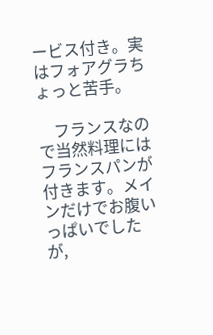ービス付き。実はフォアグラちょっと苦手。

    フランスなので当然料理にはフランスパンが付きます。メインだけでお腹いっぱいでしたが,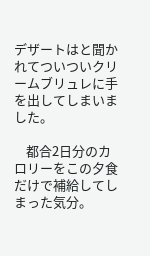デザートはと聞かれてついついクリームブリュレに手を出してしまいました。

    都合2日分のカロリーをこの夕食だけで補給してしまった気分。